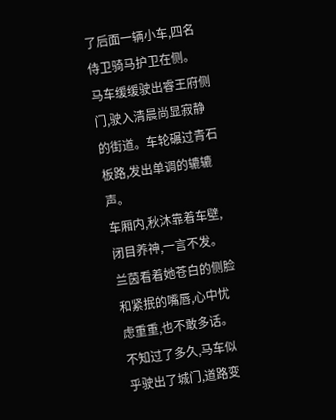了后面一辆小车,四名侍卫骑马护卫在侧。
马车缓缓驶出睿王府侧门,驶入清晨尚显寂静的街道。车轮碾过青石板路,发出单调的辘辘声。
车厢内,秋沐靠着车壁,闭目养神,一言不发。兰茵看着她苍白的侧脸和紧抿的嘴唇,心中忧虑重重,也不敢多话。
不知过了多久,马车似乎驶出了城门,道路变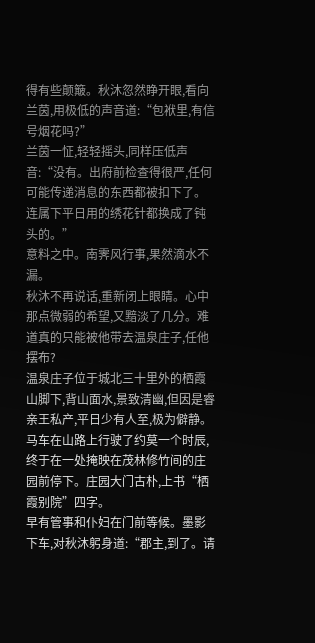得有些颠簸。秋沐忽然睁开眼,看向兰茵,用极低的声音道:“包袱里,有信号烟花吗?”
兰茵一怔,轻轻摇头,同样压低声音:“没有。出府前检查得很严,任何可能传递消息的东西都被扣下了。连属下平日用的绣花针都换成了钝头的。”
意料之中。南霁风行事,果然滴水不漏。
秋沐不再说话,重新闭上眼睛。心中那点微弱的希望,又黯淡了几分。难道真的只能被他带去温泉庄子,任他摆布?
温泉庄子位于城北三十里外的栖霞山脚下,背山面水,景致清幽,但因是睿亲王私产,平日少有人至,极为僻静。
马车在山路上行驶了约莫一个时辰,终于在一处掩映在茂林修竹间的庄园前停下。庄园大门古朴,上书“栖霞别院”四字。
早有管事和仆妇在门前等候。墨影下车,对秋沐躬身道:“郡主,到了。请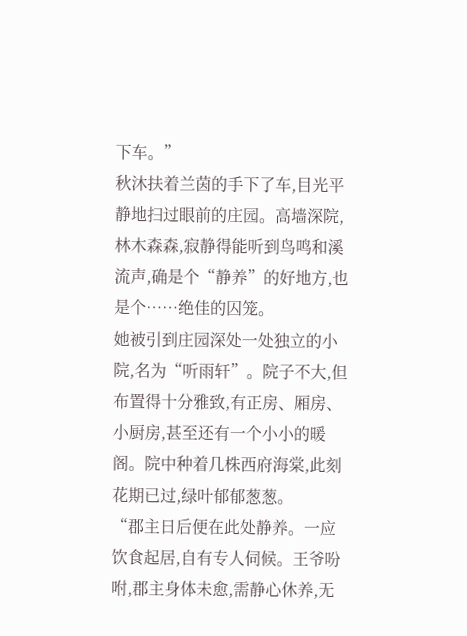下车。”
秋沐扶着兰茵的手下了车,目光平静地扫过眼前的庄园。高墙深院,林木森森,寂静得能听到鸟鸣和溪流声,确是个“静养”的好地方,也是个……绝佳的囚笼。
她被引到庄园深处一处独立的小院,名为“听雨轩”。院子不大,但布置得十分雅致,有正房、厢房、小厨房,甚至还有一个小小的暖阁。院中种着几株西府海棠,此刻花期已过,绿叶郁郁葱葱。
“郡主日后便在此处静养。一应饮食起居,自有专人伺候。王爷吩咐,郡主身体未愈,需静心休养,无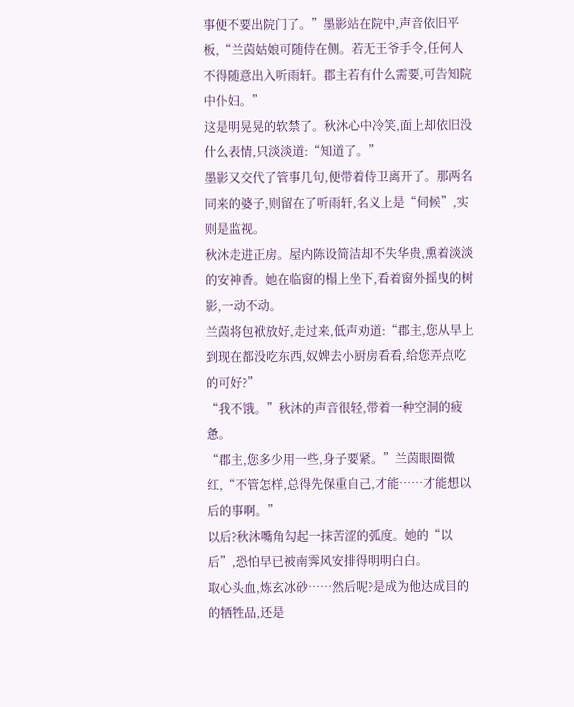事便不要出院门了。”墨影站在院中,声音依旧平板,“兰茵姑娘可随侍在侧。若无王爷手令,任何人不得随意出入听雨轩。郡主若有什么需要,可告知院中仆妇。”
这是明晃晃的软禁了。秋沐心中冷笑,面上却依旧没什么表情,只淡淡道:“知道了。”
墨影又交代了管事几句,便带着侍卫离开了。那两名同来的婆子,则留在了听雨轩,名义上是“伺候”,实则是监视。
秋沐走进正房。屋内陈设简洁却不失华贵,熏着淡淡的安神香。她在临窗的榻上坐下,看着窗外摇曳的树影,一动不动。
兰茵将包袱放好,走过来,低声劝道:“郡主,您从早上到现在都没吃东西,奴婢去小厨房看看,给您弄点吃的可好?”
“我不饿。”秋沐的声音很轻,带着一种空洞的疲惫。
“郡主,您多少用一些,身子要紧。”兰茵眼圈微红,“不管怎样,总得先保重自己,才能……才能想以后的事啊。”
以后?秋沐嘴角勾起一抹苦涩的弧度。她的“以后”,恐怕早已被南霁风安排得明明白白。
取心头血,炼玄冰砂……然后呢?是成为他达成目的的牺牲品,还是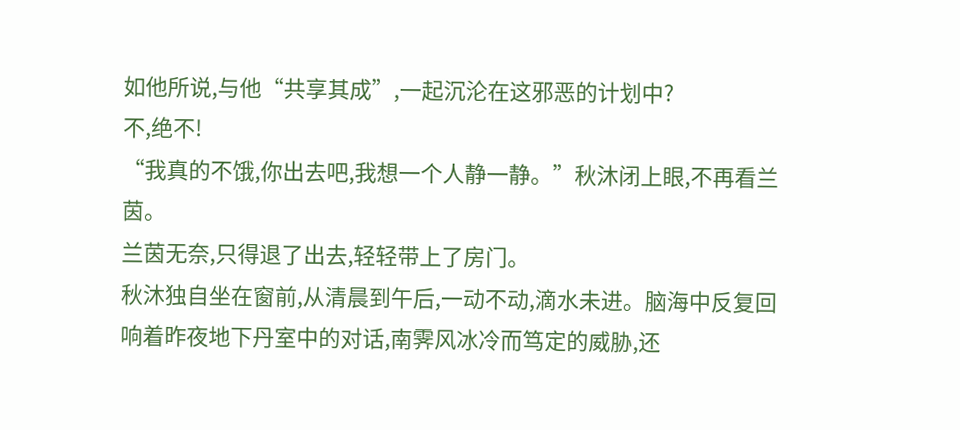如他所说,与他“共享其成”,一起沉沦在这邪恶的计划中?
不,绝不!
“我真的不饿,你出去吧,我想一个人静一静。”秋沐闭上眼,不再看兰茵。
兰茵无奈,只得退了出去,轻轻带上了房门。
秋沐独自坐在窗前,从清晨到午后,一动不动,滴水未进。脑海中反复回响着昨夜地下丹室中的对话,南霁风冰冷而笃定的威胁,还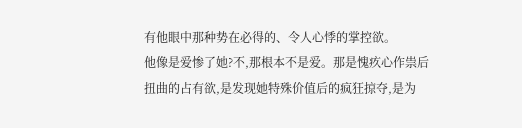有他眼中那种势在必得的、令人心悸的掌控欲。
他像是爱惨了她?不,那根本不是爱。那是愧疚心作祟后扭曲的占有欲,是发现她特殊价值后的疯狂掠夺,是为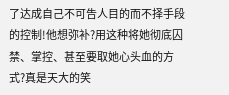了达成自己不可告人目的而不择手段的控制!他想弥补?用这种将她彻底囚禁、掌控、甚至要取她心头血的方式?真是天大的笑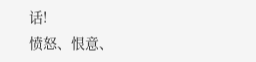话!
愤怒、恨意、